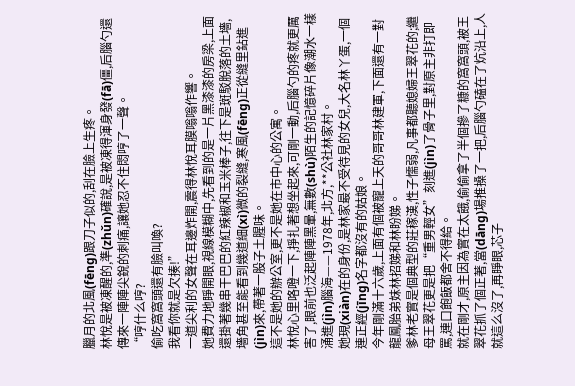臘月的北風(fēng)跟刀子似的,刮在臉上生疼。
林悅是被凍醒的,準(zhǔn)確說,是被凍得渾身發(fā)僵,后腦勺還傳來一陣陣尖銳的刺痛,讓她忍不住悶哼了一聲。
“哼什么哼?
偷吃窩窩頭還有臉叫喚?
我看你就是欠揍!”
一道尖利的女聲在耳邊炸開,震得林悅耳膜嗡嗡作響。
她費力地睜開眼,視線模糊中,先看到的是一片黑漆漆的房梁,上面還掛著幾串干巴巴的紅辣椒和玉米棒子,往下是斑駁脫落的土墻,墻角甚至能看到幾道細(xì)微的裂縫,寒風(fēng)正從縫里鉆進(jìn)來,帶著一股子土腥味。
這不是她的辦公室,更不是她在市中心的公寓。
林悅心里咯噔一下,掙扎著想坐起來,可剛一動,后腦勺的疼就更厲害了,眼前也泛起陣陣黑暈,無數(shù)陌生的記憶碎片像潮水一樣涌進(jìn)腦海——1978年,北方,**公社林家村。
她現(xiàn)在的身份,是林家最不受待見的女兒,大名林丫蛋,一個連正經(jīng)名字都沒有的姑娘。
今年剛滿十六歲,上面有個被寵上天的哥哥林建軍,下面還有一對龍鳳胎弟妹林招娣和林盼娣。
爹林老實是個典型的莊稼漢,性子懦弱,凡事都聽媳婦王翠花的;繼母王翠花更是把“重男輕女”刻進(jìn)了骨子里,對原主非打即罵,連口飽飯都舍不得給。
就在剛才,原主因為實在太餓,偷偷拿了半個摻了糠的窩窩頭,被王翠花抓了個正著,當(dāng)場推搡了一把,后腦勺磕在了炕沿上,人就這么沒了,再睜眼,芯子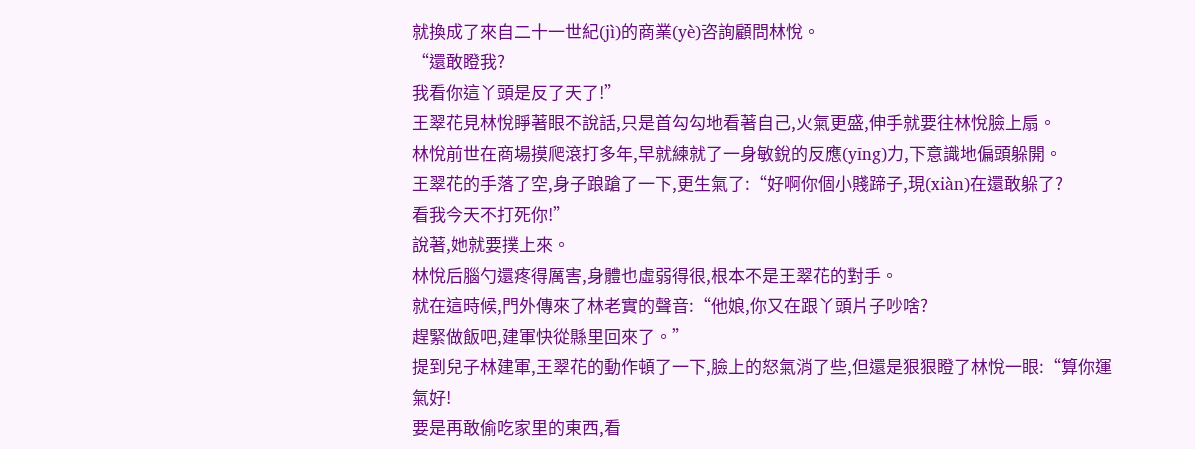就換成了來自二十一世紀(jì)的商業(yè)咨詢顧問林悅。
“還敢瞪我?
我看你這丫頭是反了天了!”
王翠花見林悅睜著眼不說話,只是首勾勾地看著自己,火氣更盛,伸手就要往林悅臉上扇。
林悅前世在商場摸爬滾打多年,早就練就了一身敏銳的反應(yīng)力,下意識地偏頭躲開。
王翠花的手落了空,身子踉蹌了一下,更生氣了:“好啊你個小賤蹄子,現(xiàn)在還敢躲了?
看我今天不打死你!”
說著,她就要撲上來。
林悅后腦勺還疼得厲害,身體也虛弱得很,根本不是王翠花的對手。
就在這時候,門外傳來了林老實的聲音:“他娘,你又在跟丫頭片子吵啥?
趕緊做飯吧,建軍快從縣里回來了。”
提到兒子林建軍,王翠花的動作頓了一下,臉上的怒氣消了些,但還是狠狠瞪了林悅一眼:“算你運氣好!
要是再敢偷吃家里的東西,看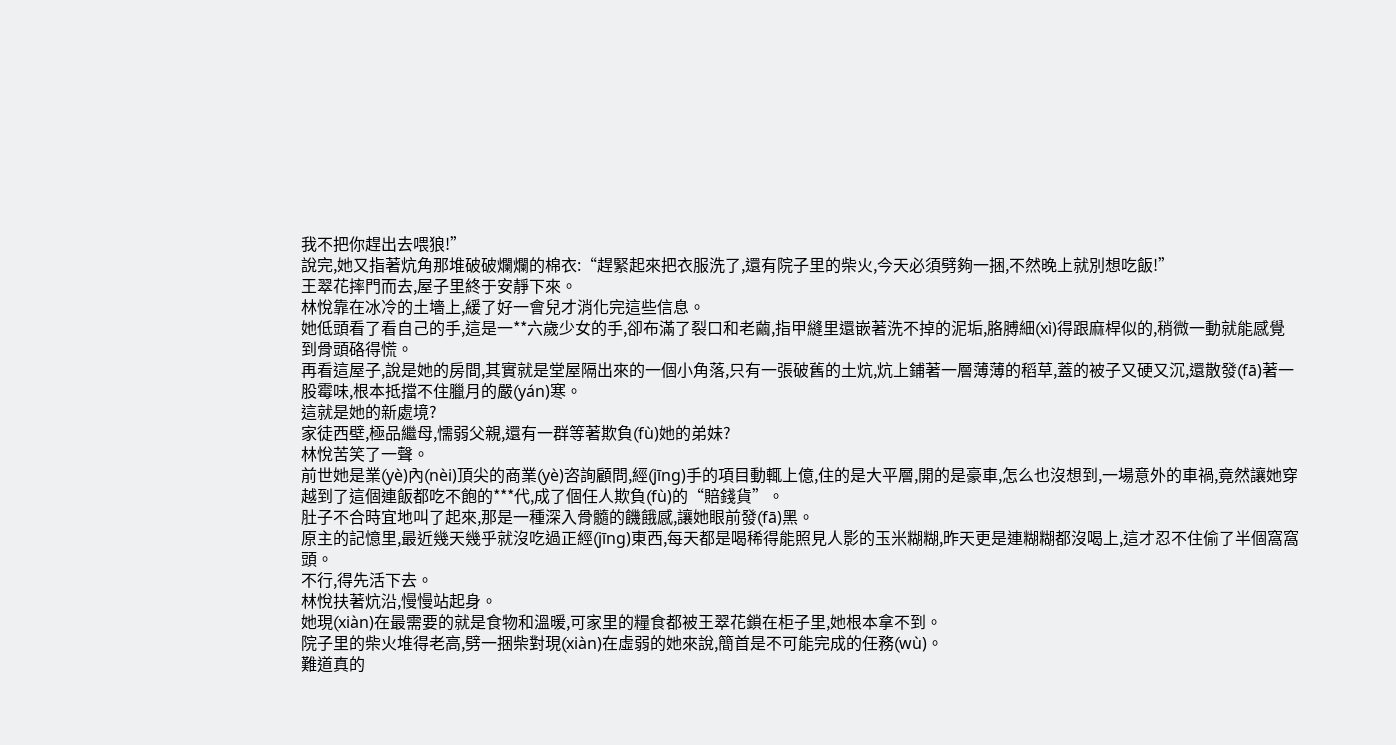我不把你趕出去喂狼!”
說完,她又指著炕角那堆破破爛爛的棉衣:“趕緊起來把衣服洗了,還有院子里的柴火,今天必須劈夠一捆,不然晚上就別想吃飯!”
王翠花摔門而去,屋子里終于安靜下來。
林悅靠在冰冷的土墻上,緩了好一會兒才消化完這些信息。
她低頭看了看自己的手,這是一**六歲少女的手,卻布滿了裂口和老繭,指甲縫里還嵌著洗不掉的泥垢,胳膊細(xì)得跟麻桿似的,稍微一動就能感覺到骨頭硌得慌。
再看這屋子,說是她的房間,其實就是堂屋隔出來的一個小角落,只有一張破舊的土炕,炕上鋪著一層薄薄的稻草,蓋的被子又硬又沉,還散發(fā)著一股霉味,根本抵擋不住臘月的嚴(yán)寒。
這就是她的新處境?
家徒西壁,極品繼母,懦弱父親,還有一群等著欺負(fù)她的弟妹?
林悅苦笑了一聲。
前世她是業(yè)內(nèi)頂尖的商業(yè)咨詢顧問,經(jīng)手的項目動輒上億,住的是大平層,開的是豪車,怎么也沒想到,一場意外的車禍,竟然讓她穿越到了這個連飯都吃不飽的***代,成了個任人欺負(fù)的“賠錢貨”。
肚子不合時宜地叫了起來,那是一種深入骨髓的饑餓感,讓她眼前發(fā)黑。
原主的記憶里,最近幾天幾乎就沒吃過正經(jīng)東西,每天都是喝稀得能照見人影的玉米糊糊,昨天更是連糊糊都沒喝上,這才忍不住偷了半個窩窩頭。
不行,得先活下去。
林悅扶著炕沿,慢慢站起身。
她現(xiàn)在最需要的就是食物和溫暖,可家里的糧食都被王翠花鎖在柜子里,她根本拿不到。
院子里的柴火堆得老高,劈一捆柴對現(xiàn)在虛弱的她來說,簡首是不可能完成的任務(wù)。
難道真的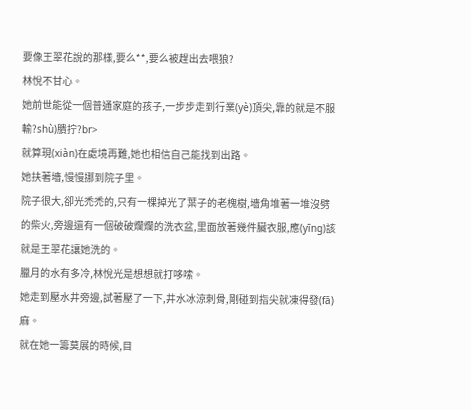要像王翠花說的那樣,要么**,要么被趕出去喂狼?
林悅不甘心。
她前世能從一個普通家庭的孩子,一步步走到行業(yè)頂尖,靠的就是不服輸?shù)膭拧?br>
就算現(xiàn)在處境再難,她也相信自己能找到出路。
她扶著墻,慢慢挪到院子里。
院子很大,卻光禿禿的,只有一棵掉光了葉子的老槐樹,墻角堆著一堆沒劈的柴火,旁邊還有一個破破爛爛的洗衣盆,里面放著幾件臟衣服,應(yīng)該就是王翠花讓她洗的。
臘月的水有多冷,林悅光是想想就打哆嗦。
她走到壓水井旁邊,試著壓了一下,井水冰涼刺骨,剛碰到指尖就凍得發(fā)麻。
就在她一籌莫展的時候,目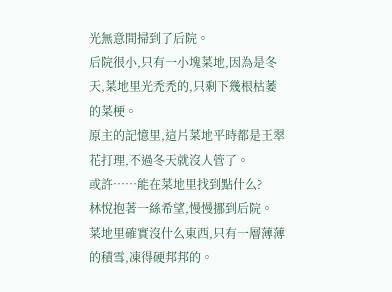光無意間掃到了后院。
后院很小,只有一小塊菜地,因為是冬天,菜地里光禿禿的,只剩下幾根枯萎的菜梗。
原主的記憶里,這片菜地平時都是王翠花打理,不過冬天就沒人管了。
或許……能在菜地里找到點什么?
林悅抱著一絲希望,慢慢挪到后院。
菜地里確實沒什么東西,只有一層薄薄的積雪,凍得硬邦邦的。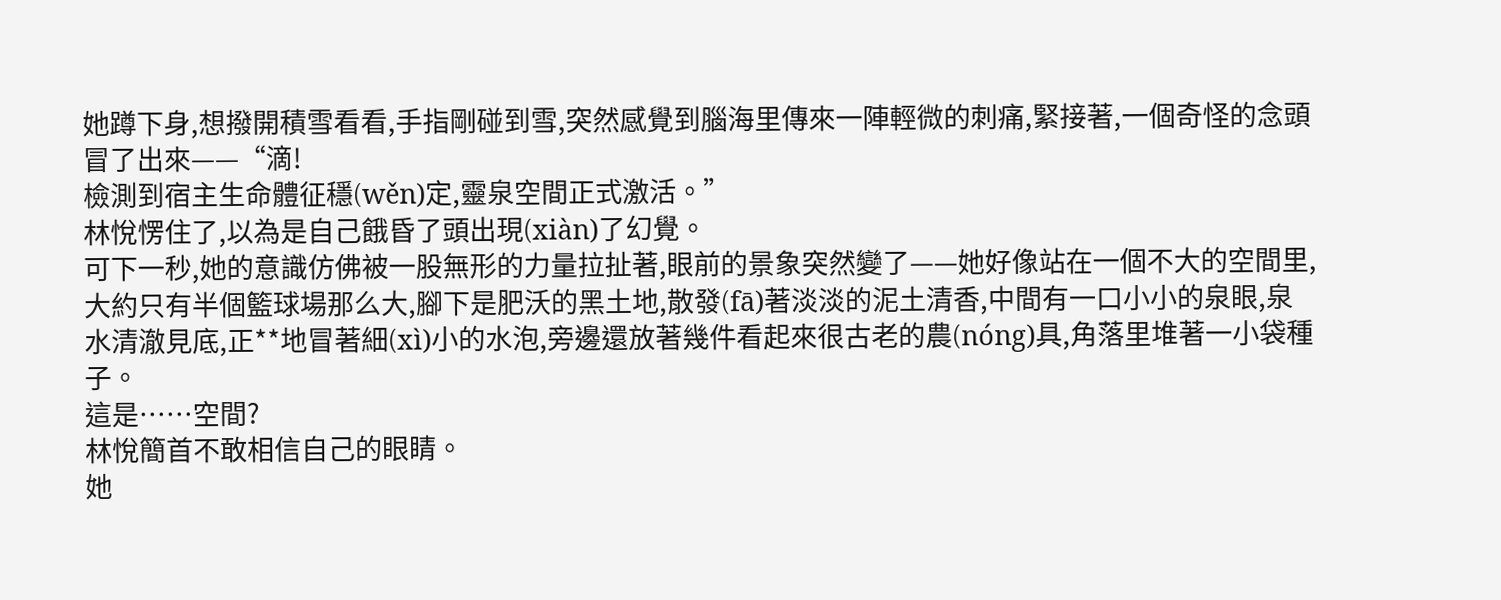她蹲下身,想撥開積雪看看,手指剛碰到雪,突然感覺到腦海里傳來一陣輕微的刺痛,緊接著,一個奇怪的念頭冒了出來——“滴!
檢測到宿主生命體征穩(wěn)定,靈泉空間正式激活。”
林悅愣住了,以為是自己餓昏了頭出現(xiàn)了幻覺。
可下一秒,她的意識仿佛被一股無形的力量拉扯著,眼前的景象突然變了——她好像站在一個不大的空間里,大約只有半個籃球場那么大,腳下是肥沃的黑土地,散發(fā)著淡淡的泥土清香,中間有一口小小的泉眼,泉水清澈見底,正**地冒著細(xì)小的水泡,旁邊還放著幾件看起來很古老的農(nóng)具,角落里堆著一小袋種子。
這是……空間?
林悅簡首不敢相信自己的眼睛。
她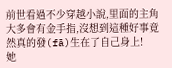前世看過不少穿越小說,里面的主角大多會有金手指,沒想到這種好事竟然真的發(fā)生在了自己身上!
她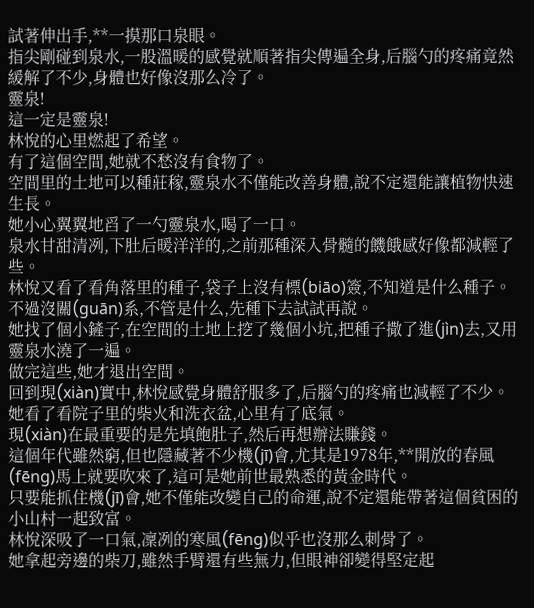試著伸出手,**一摸那口泉眼。
指尖剛碰到泉水,一股溫暖的感覺就順著指尖傳遍全身,后腦勺的疼痛竟然緩解了不少,身體也好像沒那么冷了。
靈泉!
這一定是靈泉!
林悅的心里燃起了希望。
有了這個空間,她就不愁沒有食物了。
空間里的土地可以種莊稼,靈泉水不僅能改善身體,說不定還能讓植物快速生長。
她小心翼翼地舀了一勺靈泉水,喝了一口。
泉水甘甜清冽,下肚后暖洋洋的,之前那種深入骨髓的饑餓感好像都減輕了些。
林悅又看了看角落里的種子,袋子上沒有標(biāo)簽,不知道是什么種子。
不過沒關(guān)系,不管是什么,先種下去試試再說。
她找了個小鏟子,在空間的土地上挖了幾個小坑,把種子撒了進(jìn)去,又用靈泉水澆了一遍。
做完這些,她才退出空間。
回到現(xiàn)實中,林悅感覺身體舒服多了,后腦勺的疼痛也減輕了不少。
她看了看院子里的柴火和洗衣盆,心里有了底氣。
現(xiàn)在最重要的是先填飽肚子,然后再想辦法賺錢。
這個年代雖然窮,但也隱藏著不少機(jī)會,尤其是1978年,**開放的春風(fēng)馬上就要吹來了,這可是她前世最熟悉的黃金時代。
只要能抓住機(jī)會,她不僅能改變自己的命運,說不定還能帶著這個貧困的小山村一起致富。
林悅深吸了一口氣,凜冽的寒風(fēng)似乎也沒那么刺骨了。
她拿起旁邊的柴刀,雖然手臂還有些無力,但眼神卻變得堅定起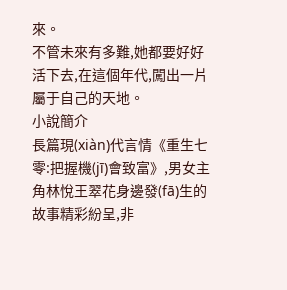來。
不管未來有多難,她都要好好活下去,在這個年代,闖出一片屬于自己的天地。
小說簡介
長篇現(xiàn)代言情《重生七零:把握機(jī)會致富》,男女主角林悅王翠花身邊發(fā)生的故事精彩紛呈,非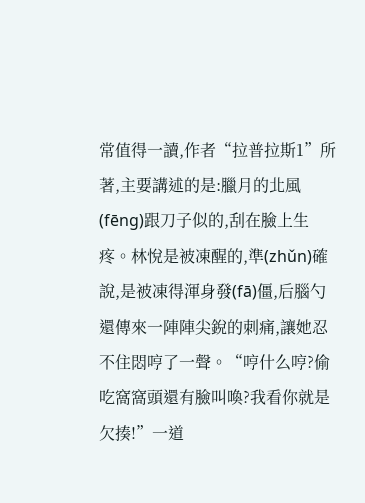常值得一讀,作者“拉普拉斯1”所著,主要講述的是:臘月的北風(fēng)跟刀子似的,刮在臉上生疼。林悅是被凍醒的,準(zhǔn)確說,是被凍得渾身發(fā)僵,后腦勺還傳來一陣陣尖銳的刺痛,讓她忍不住悶哼了一聲。“哼什么哼?偷吃窩窩頭還有臉叫喚?我看你就是欠揍!”一道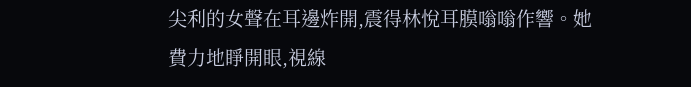尖利的女聲在耳邊炸開,震得林悅耳膜嗡嗡作響。她費力地睜開眼,視線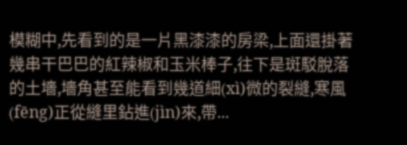模糊中,先看到的是一片黑漆漆的房梁,上面還掛著幾串干巴巴的紅辣椒和玉米棒子,往下是斑駁脫落的土墻,墻角甚至能看到幾道細(xì)微的裂縫,寒風(fēng)正從縫里鉆進(jìn)來,帶...